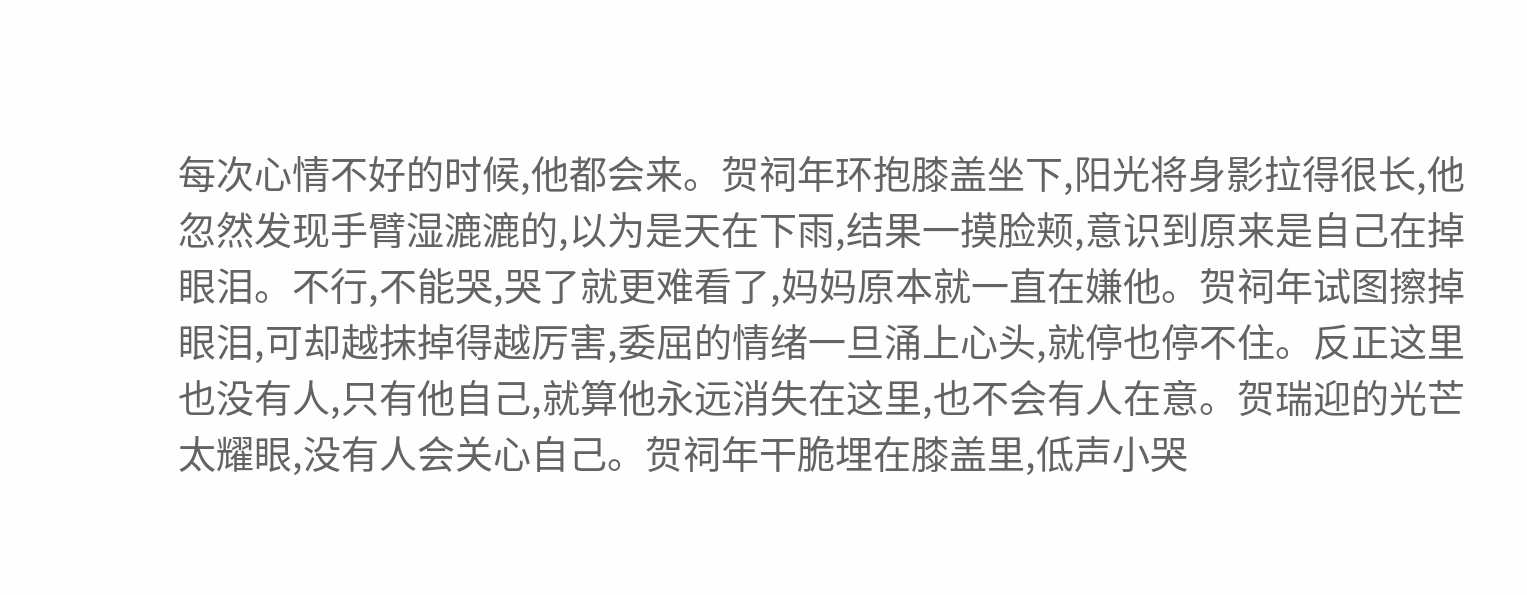每次心情不好的时候,他都会来。贺祠年环抱膝盖坐下,阳光将身影拉得很长,他忽然发现手臂湿漉漉的,以为是天在下雨,结果一摸脸颊,意识到原来是自己在掉眼泪。不行,不能哭,哭了就更难看了,妈妈原本就一直在嫌他。贺祠年试图擦掉眼泪,可却越抹掉得越厉害,委屈的情绪一旦涌上心头,就停也停不住。反正这里也没有人,只有他自己,就算他永远消失在这里,也不会有人在意。贺瑞迎的光芒太耀眼,没有人会关心自己。贺祠年干脆埋在膝盖里,低声小哭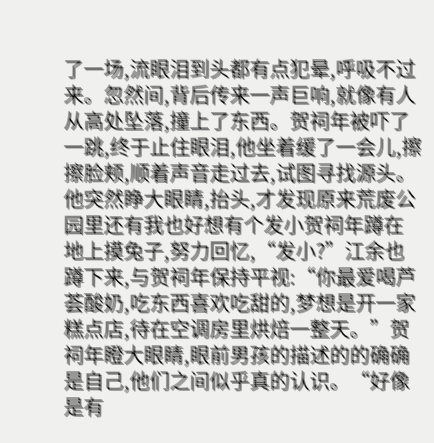了一场,流眼泪到头都有点犯晕,呼吸不过来。忽然间,背后传来一声巨响,就像有人从高处坠落,撞上了东西。贺祠年被吓了一跳,终于止住眼泪,他坐着缓了一会儿,擦擦脸颊,顺着声音走过去,试图寻找源头。他突然睁大眼睛,抬头,才发现原来荒废公园里还有我也好想有个发小贺祠年蹲在地上摸兔子,努力回忆,“发小?”江余也蹲下来,与贺祠年保持平视:“你最爱喝芦荟酸奶,吃东西喜欢吃甜的,梦想是开一家糕点店,待在空调房里烘焙一整天。”贺祠年瞪大眼睛,眼前男孩的描述的的确确是自己,他们之间似乎真的认识。“好像是有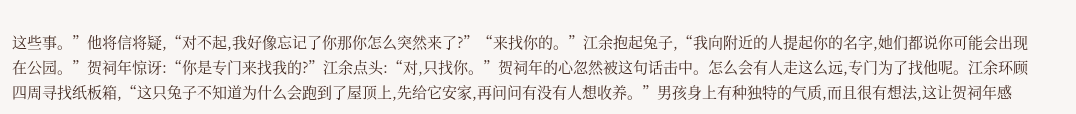这些事。”他将信将疑,“对不起,我好像忘记了你那你怎么突然来了?”“来找你的。”江余抱起兔子,“我向附近的人提起你的名字,她们都说你可能会出现在公园。”贺祠年惊讶:“你是专门来找我的?”江余点头:“对,只找你。”贺祠年的心忽然被这句话击中。怎么会有人走这么远,专门为了找他呢。江余环顾四周寻找纸板箱,“这只兔子不知道为什么会跑到了屋顶上,先给它安家,再问问有没有人想收养。”男孩身上有种独特的气质,而且很有想法,这让贺祠年感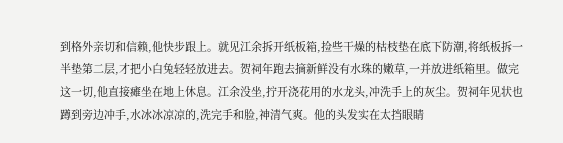到格外亲切和信赖,他快步跟上。就见江余拆开纸板箱,捡些干燥的枯枝垫在底下防潮,将纸板拆一半垫第二层,才把小白兔轻轻放进去。贺祠年跑去摘新鲜没有水珠的嫩草,一并放进纸箱里。做完这一切,他直接瘫坐在地上休息。江余没坐,拧开浇花用的水龙头,冲洗手上的灰尘。贺祠年见状也蹲到旁边冲手,水冰冰凉凉的,洗完手和脸,神清气爽。他的头发实在太挡眼睛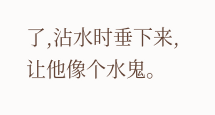了,沾水时垂下来,让他像个水鬼。